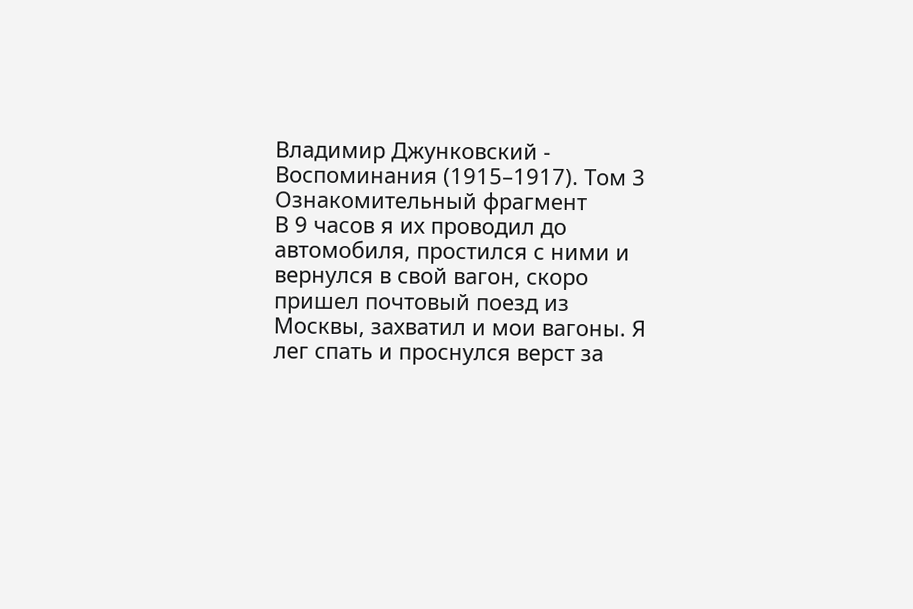Владимир Джунковский - Воспоминания (1915–1917). Том 3
Ознакомительный фрагмент
В 9 часов я их проводил до автомобиля, простился с ними и вернулся в свой вагон, скоро пришел почтовый поезд из Москвы, захватил и мои вагоны. Я лег спать и проснулся верст за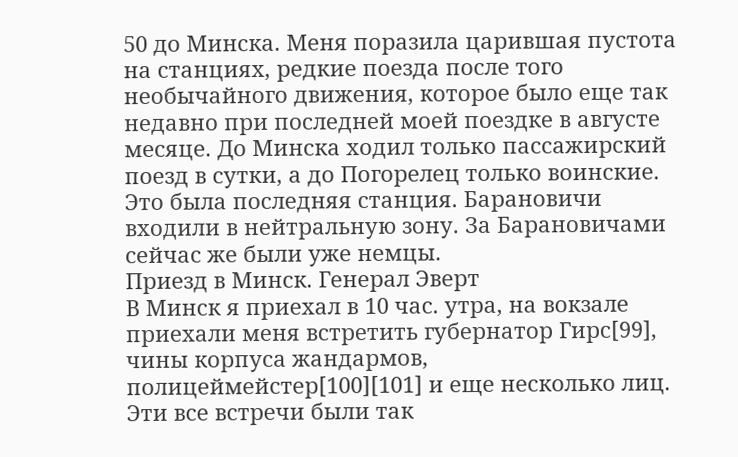50 до Минска. Меня поразила царившая пустота на станциях, редкие поезда после того необычайного движения, которое было еще так недавно при последней моей поездке в августе месяце. До Минска ходил только пассажирский поезд в сутки, а до Погорелец только воинские. Это была последняя станция. Барановичи входили в нейтральную зону. За Барановичами сейчас же были уже немцы.
Приезд в Минск. Генерал Эверт
В Минск я приехал в 10 час. утра, на вокзале приехали меня встретить губернатор Гирс[99], чины корпуса жандармов, полицеймейстер[100][101] и еще несколько лиц. Эти все встречи были так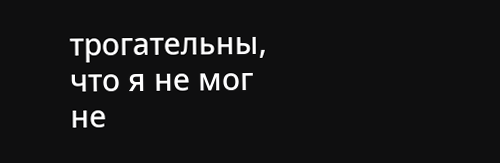трогательны, что я не мог не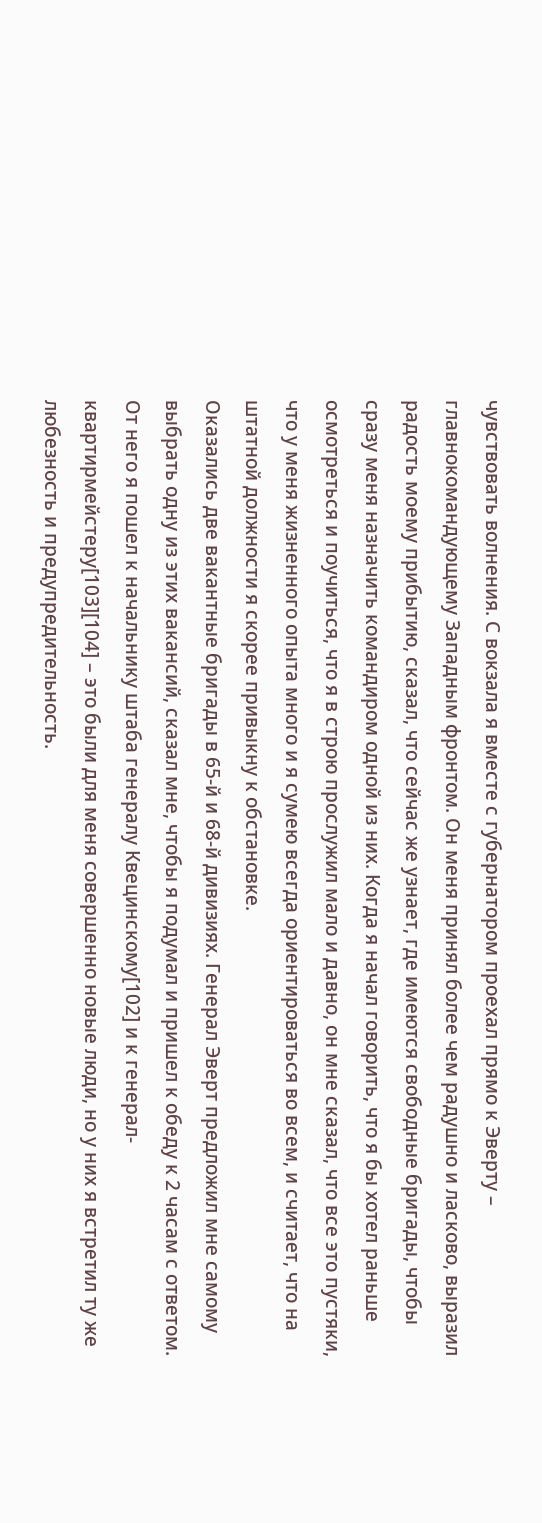чувствовать волнения. С вокзала я вместе с губернатором проехал прямо к Эверту – главнокомандующему Западным фронтом. Он меня принял более чем радушно и ласково, выразил радость моему прибытию, сказал, что сейчас же узнает, где имеются свободные бригады, чтобы сразу меня назначить командиром одной из них. Когда я начал говорить, что я бы хотел раньше осмотреться и поучиться, что я в строю прослужил мало и давно, он мне сказал, что все это пустяки, что у меня жизненного опыта много и я сумею всегда ориентироваться во всем, и считает, что на штатной должности я скорее привыкну к обстановке.
Оказались две вакантные бригады в 65-й и 68-й дивизиях. Генерал Эверт предложил мне самому выбрать одну из этих вакансий, сказал мне, чтобы я подумал и пришел к обеду к 2 часам с ответом. От него я пошел к начальнику штаба генералу Квецинскому[102] и к генерал-квартирмейстеру[103][104] – это были для меня совершенно новые люди, но у них я встретил ту же любезность и предупредительность.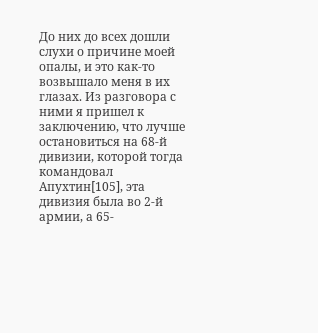До них до всех дошли слухи о причине моей опалы, и это как-то возвышало меня в их глазах. Из разговора с ними я пришел к заключению, что лучше остановиться на 68-й дивизии, которой тогда командовал Апухтин[105], эта дивизия была во 2-й армии, а 65-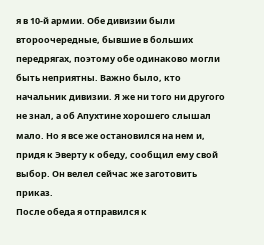я в 10-й армии. Обе дивизии были второочередные, бывшие в больших передрягах, поэтому обе одинаково могли быть неприятны. Важно было, кто начальник дивизии. Я же ни того ни другого не знал, а об Апухтине хорошего слышал мало. Но я все же остановился на нем и, придя к Эверту к обеду, сообщил ему свой выбор. Он велел сейчас же заготовить приказ.
После обеда я отправился к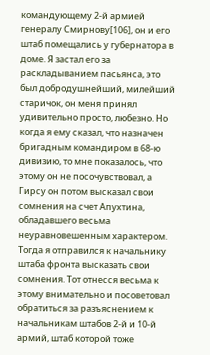командующему 2-й армией генералу Смирнову[106], он и его штаб помещались у губернатора в доме. Я застал его за раскладыванием пасьянса, это был добродушнейший, милейший старичок, он меня принял удивительно просто, любезно. Но когда я ему сказал, что назначен бригадным командиром в 68-ю дивизию, то мне показалось, что этому он не посочувствовал, а Гирсу он потом высказал свои сомнения на счет Апухтина, обладавшего весьма неуравновешенным характером. Тогда я отправился к начальнику штаба фронта высказать свои сомнения. Тот отнесся весьма к этому внимательно и посоветовал обратиться за разъяснением к начальникам штабов 2-й и 10-й армий, штаб которой тоже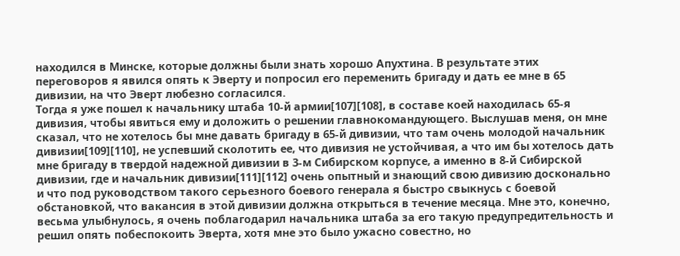находился в Минске, которые должны были знать хорошо Апухтина. В результате этих переговоров я явился опять к Эверту и попросил его переменить бригаду и дать ее мне в 65 дивизии, на что Эверт любезно согласился.
Тогда я уже пошел к начальнику штаба 10-й армии[107][108], в составе коей находилась 65-я дивизия, чтобы явиться ему и доложить о решении главнокомандующего. Выслушав меня, он мне сказал, что не хотелось бы мне давать бригаду в 65-й дивизии, что там очень молодой начальник дивизии[109][110], не успевший сколотить ее, что дивизия не устойчивая, а что им бы хотелось дать мне бригаду в твердой надежной дивизии в 3-м Сибирском корпусе, а именно в 8-й Сибирской дивизии, где и начальник дивизии[111][112] очень опытный и знающий свою дивизию досконально и что под руководством такого серьезного боевого генерала я быстро свыкнусь с боевой обстановкой, что вакансия в этой дивизии должна открыться в течение месяца. Мне это, конечно, весьма улыбнулось, я очень поблагодарил начальника штаба за его такую предупредительность и решил опять побеспокоить Эверта, хотя мне это было ужасно совестно, но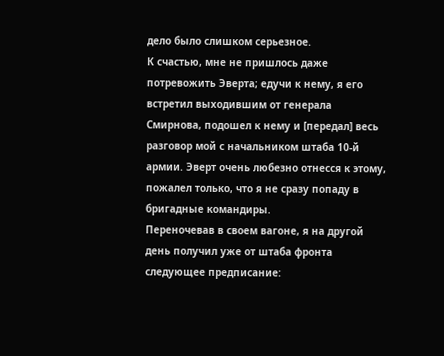дело было слишком серьезное.
К счастью, мне не пришлось даже потревожить Эверта; едучи к нему, я его встретил выходившим от генерала Смирнова, подошел к нему и [передал] весь разговор мой с начальником штаба 10-й армии. Эверт очень любезно отнесся к этому, пожалел только, что я не сразу попаду в бригадные командиры.
Переночевав в своем вагоне, я на другой день получил уже от штаба фронта следующее предписание: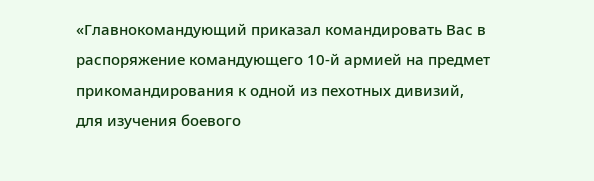«Главнокомандующий приказал командировать Вас в распоряжение командующего 10-й армией на предмет прикомандирования к одной из пехотных дивизий, для изучения боевого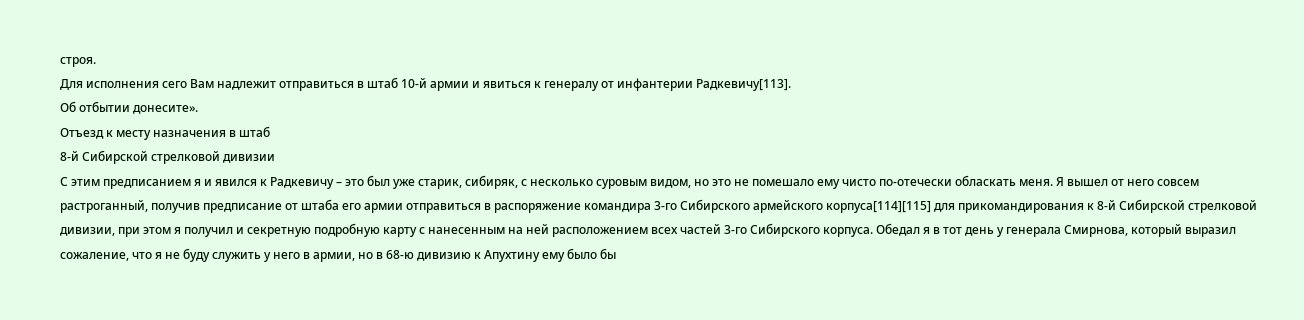строя.
Для исполнения сего Вам надлежит отправиться в штаб 10-й армии и явиться к генералу от инфантерии Радкевичу[113].
Об отбытии донесите».
Отъезд к месту назначения в штаб
8-й Сибирской стрелковой дивизии
С этим предписанием я и явился к Радкевичу – это был уже старик, сибиряк, с несколько суровым видом, но это не помешало ему чисто по-отечески обласкать меня. Я вышел от него совсем растроганный, получив предписание от штаба его армии отправиться в распоряжение командира 3-го Сибирского армейского корпуса[114][115] для прикомандирования к 8-й Сибирской стрелковой дивизии, при этом я получил и секретную подробную карту с нанесенным на ней расположением всех частей 3-го Сибирского корпуса. Обедал я в тот день у генерала Смирнова, который выразил сожаление, что я не буду служить у него в армии, но в 68-ю дивизию к Апухтину ему было бы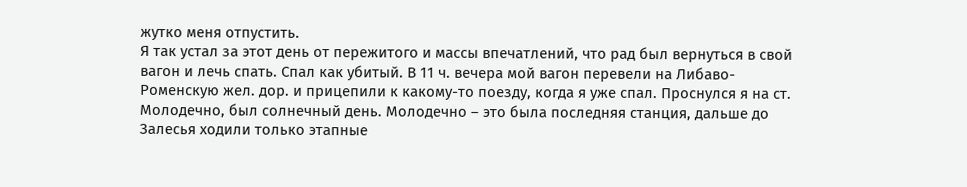жутко меня отпустить.
Я так устал за этот день от пережитого и массы впечатлений, что рад был вернуться в свой вагон и лечь спать. Спал как убитый. В 11 ч. вечера мой вагон перевели на Либаво-Роменскую жел. дор. и прицепили к какому-то поезду, когда я уже спал. Проснулся я на ст. Молодечно, был солнечный день. Молодечно – это была последняя станция, дальше до Залесья ходили только этапные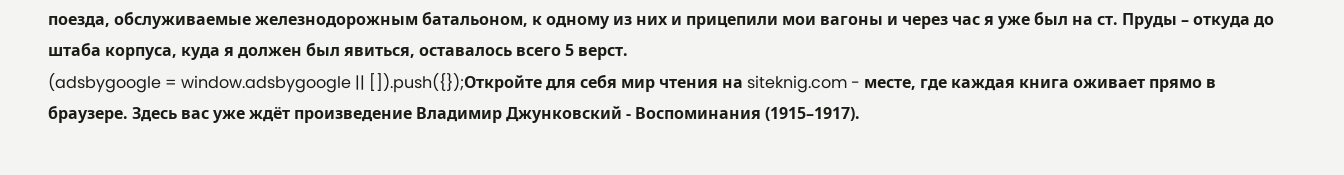поезда, обслуживаемые железнодорожным батальоном, к одному из них и прицепили мои вагоны и через час я уже был на ст. Пруды – откуда до штаба корпуса, куда я должен был явиться, оставалось всего 5 верст.
(adsbygoogle = window.adsbygoogle || []).push({});Откройте для себя мир чтения на siteknig.com - месте, где каждая книга оживает прямо в браузере. Здесь вас уже ждёт произведение Владимир Джунковский - Воспоминания (1915–1917).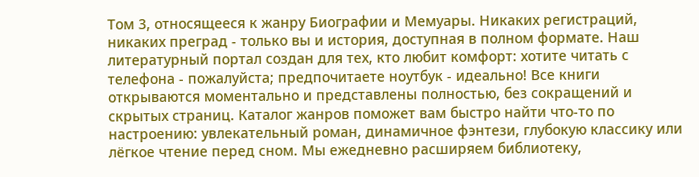Том 3, относящееся к жанру Биографии и Мемуары. Никаких регистраций, никаких преград - только вы и история, доступная в полном формате. Наш литературный портал создан для тех, кто любит комфорт: хотите читать с телефона - пожалуйста; предпочитаете ноутбук - идеально! Все книги открываются моментально и представлены полностью, без сокращений и скрытых страниц. Каталог жанров поможет вам быстро найти что-то по настроению: увлекательный роман, динамичное фэнтези, глубокую классику или лёгкое чтение перед сном. Мы ежедневно расширяем библиотеку,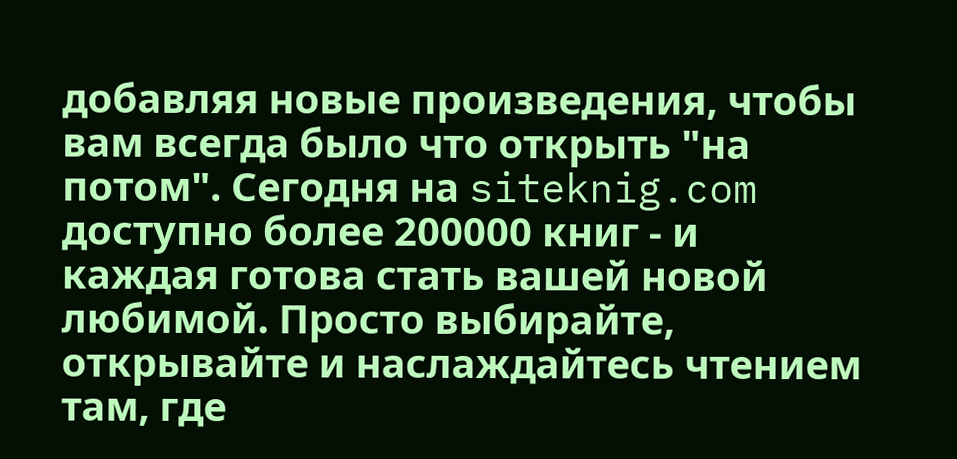добавляя новые произведения, чтобы вам всегда было что открыть "на потом". Сегодня на siteknig.com доступно более 200000 книг - и каждая готова стать вашей новой любимой. Просто выбирайте, открывайте и наслаждайтесь чтением там, где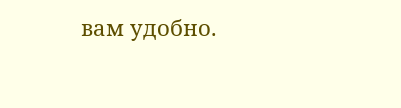вам удобно.